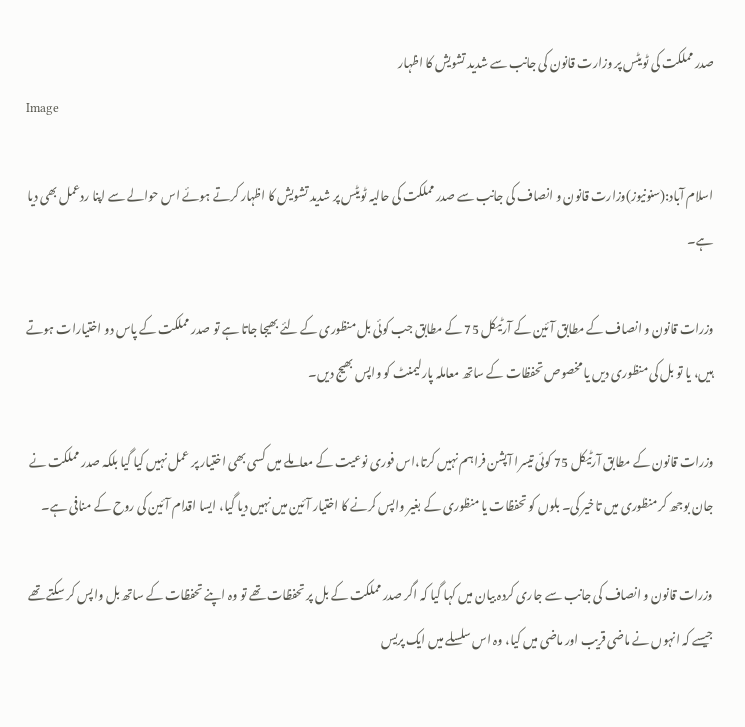صدر مملکت کی ٹویٹس پر وزارت قانون کی جانب سے شدید تشویش کا اظہار
Image

اسلام آباد:(سنونیوز)وزارت قانون و انصاف کی جانب سے صدر مملکت کی حالیہ ٹویٹس پر شدید تشویش کا اظہار کرتے ہوئے اس حوالے سے اپنا ردعمل بھی دیا ہے۔

وزرات قانون و انصاف کے مطابق آئین کے آرٹیکل 75 کے مطابق جب کوئی بل منظوری کے لئے بھیجا جاتا ہے تو صدر مملکت کے پاس دو اختیارات ہوتے ہیں، یا تو بل کی منظوری دیں یا مخصوص تحفظات کے ساتھ معاملہ پارلیمنٹ کو واپس بھیج دیں۔

وزرات قانون کے مطابق آرٹیکل 75 کوئی تیسرا آپشن فراہم نہیں کرتا،اس فوری نوعیت کے معاملے میں کسی بھی اختیار پر عمل نہیں کیا گیا بلکہ صدر مملکت نے جان بوجھ کر منظوری میں تاخیر کی۔ بلوں کو تحفظات یا منظوری کے بغیر واپس کرنے کا اختیار آئین میں نہیں دیا گیا، ایسا اقدام آئین کی روح کے منافی ہے۔

وزرات قانون و انصاف کی جانب سے جاری کردہ بیان میں کہا گیا کہ اگر صدر مملکت کے بل پر تحفظات تھے تو وہ اپنے تحفظات کے ساتھ بل واپس کر سکتے تھے جیسے کہ انہوں نے ماضی قریب اور ماضی میں کیا، وہ اس سلسلے میں ایک پریس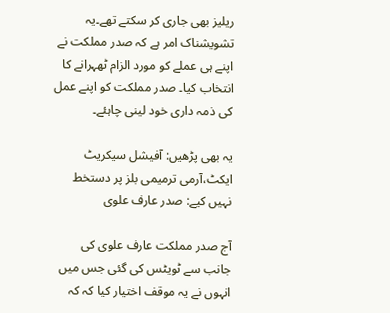ریلیز بھی جاری کر سکتے تھے۔یہ تشویشناک امر ہے کہ صدر مملکت نے اپنے ہی عملے کو مورد الزام ٹھہرانے کا انتخاب کیا۔ صدر مملکت کو اپنے عمل کی ذمہ داری خود لینی چاہئے۔

یہ بھی پڑھیں: آفیشل سیکریٹ ایکٹ،آرمی ترمیمی بلز پر دستخط نہیں کیے: صدر عارف علوی

آج صدر مملکت عارف علوی کی جانب سے ٹویٹس کی گئی جس میں انہوں نے یہ موقف اختیار کیا کہ کہ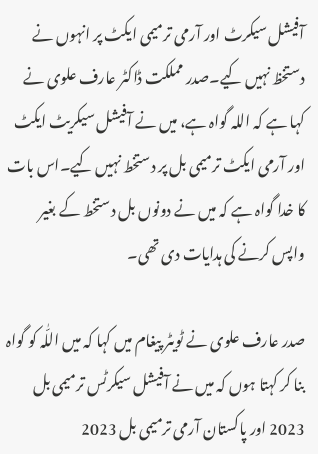آفیشل سیکرٹ اور آرمی ترمیمی ایکٹ پر انہوں نے دستخظ نہیں کیے۔صدر مملکت ڈاکٹر عارف علوی نے کہا ہے کہ اللہ گواہ ہے، میں نے آفیشل سیکریٹ ایکٹ اور آرمی ایکٹ ترمیمی بل پر دستخط نہیں کیے۔اس بات کا خدا گواہ ہے کہ میں نے دونوں بل دستخط کے بغیر واپس کرنے کی ہدایات دی تھی۔

صدر عارف علوی نے ٹویٹر پیغام میں کہا کہ میں اللّٰہ کو گواہ بنا کر کہتا ہوں کہ میں نے آفیشل سیکرٹس ترمیمی بل 2023 اور پاکستان آرمی ترمیمی بل 2023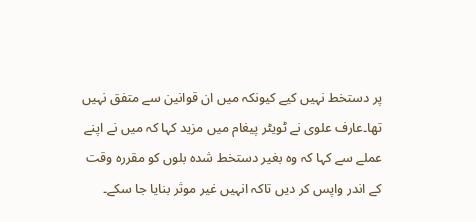پر دستخط نہیں کیے کیونکہ میں ان قوانین سے متفق نہیں تھا۔عارف علوی نے ٹویٹر پیغام میں مزید کہا کہ میں نے اپنے عملے سے کہا کہ وہ بغیر دستخط شدہ بلوں کو مقررہ وقت کے اندر واپس کر دیں تاکہ انہیں غیر موثر بنایا جا سکے۔